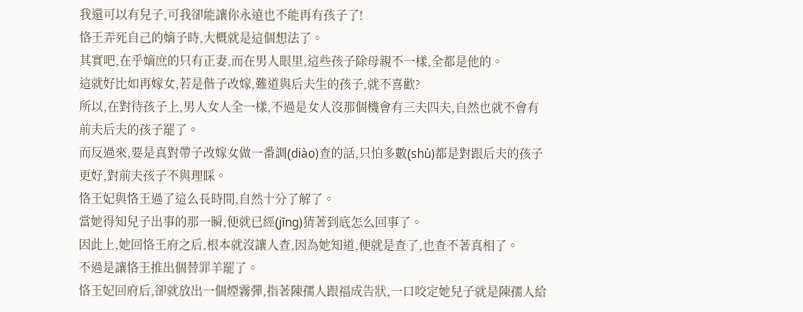我還可以有兒子,可我卻能讓你永遠也不能再有孩子了!
恪王弄死自己的嫡子時,大概就是這個想法了。
其實吧,在乎嫡庶的只有正妻,而在男人眼里,這些孩子除母親不一樣,全都是他的。
這就好比如再嫁女,若是偕子改嫁,難道與后夫生的孩子,就不喜歡?
所以,在對待孩子上,男人女人全一樣,不過是女人沒那個機會有三夫四夫,自然也就不會有前夫后夫的孩子罷了。
而反過來,要是真對帶子改嫁女做一番調(diào)查的話,只怕多數(shù)都是對跟后夫的孩子更好,對前夫孩子不與理睬。
恪王妃與恪王過了這么長時間,自然十分了解了。
當她得知兒子出事的那一瞬,便就已經(jīng)猜著到底怎么回事了。
因此上,她回恪王府之后,根本就沒讓人查,因為她知道,便就是查了,也查不著真相了。
不過是讓恪王推出個替罪羊罷了。
恪王妃回府后,卻就放出一個煙霧彈,指著陳孺人跟福成告狀,一口咬定她兒子就是陳孺人給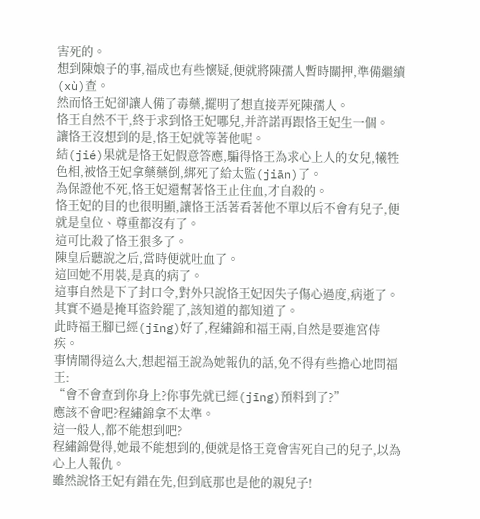害死的。
想到陳娘子的事,福成也有些懷疑,便就將陳孺人暫時關押,準備繼續(xù)查。
然而恪王妃卻讓人備了毒藥,擺明了想直接弄死陳孺人。
恪王自然不干,終于求到恪王妃哪兒,并許諾再跟恪王妃生一個。
讓恪王沒想到的是,恪王妃就等著他呢。
結(jié)果就是恪王妃假意答應,騙得恪王為求心上人的女兒,犧牲色相,被恪王妃拿藥藥倒,綁死了給太監(jiān)了。
為保證他不死,恪王妃還幫著恪王止住血,才自殺的。
恪王妃的目的也很明顯,讓恪王活著看著他不單以后不會有兒子,便就是皇位、尊重都沒有了。
這可比殺了恪王狠多了。
陳皇后聽說之后,當時便就吐血了。
這回她不用裝,是真的病了。
這事自然是下了封口令,對外只說恪王妃因失子傷心過度,病逝了。
其實不過是掩耳盜鈴罷了,該知道的都知道了。
此時福王腳已經(jīng)好了,程繡錦和福王兩,自然是要進宮侍疾。
事情鬧得這么大,想起福王說為她報仇的話,免不得有些擔心地問福王:
“會不會查到你身上?你事先就已經(jīng)預料到了?”
應該不會吧?程繡錦拿不太準。
這一般人,都不能想到吧?
程繡錦覺得,她最不能想到的,便就是恪王竟會害死自己的兒子,以為心上人報仇。
雖然說恪王妃有錯在先,但到底那也是他的親兒子!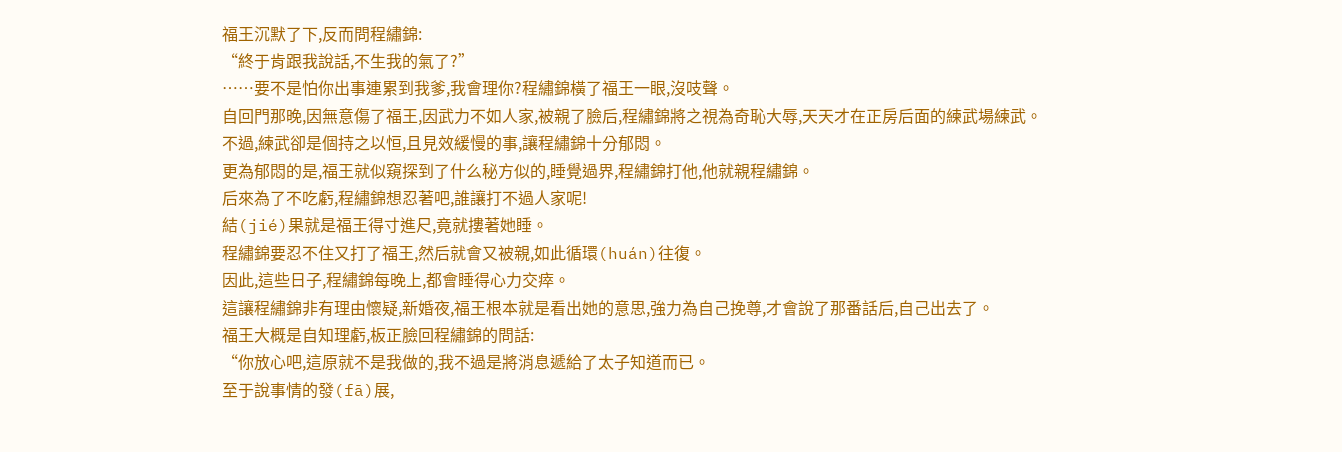福王沉默了下,反而問程繡錦:
“終于肯跟我說話,不生我的氣了?”
……要不是怕你出事連累到我爹,我會理你?程繡錦橫了福王一眼,沒吱聲。
自回門那晚,因無意傷了福王,因武力不如人家,被親了臉后,程繡錦將之視為奇恥大辱,天天才在正房后面的練武場練武。
不過,練武卻是個持之以恒,且見效緩慢的事,讓程繡錦十分郁悶。
更為郁悶的是,福王就似窺探到了什么秘方似的,睡覺過界,程繡錦打他,他就親程繡錦。
后來為了不吃虧,程繡錦想忍著吧,誰讓打不過人家呢!
結(jié)果就是福王得寸進尺,竟就摟著她睡。
程繡錦要忍不住又打了福王,然后就會又被親,如此循環(huán)往復。
因此,這些日子,程繡錦每晚上,都會睡得心力交瘁。
這讓程繡錦非有理由懷疑,新婚夜,福王根本就是看出她的意思,強力為自己挽尊,才會說了那番話后,自己出去了。
福王大概是自知理虧,板正臉回程繡錦的問話:
“你放心吧,這原就不是我做的,我不過是將消息遞給了太子知道而已。
至于說事情的發(fā)展,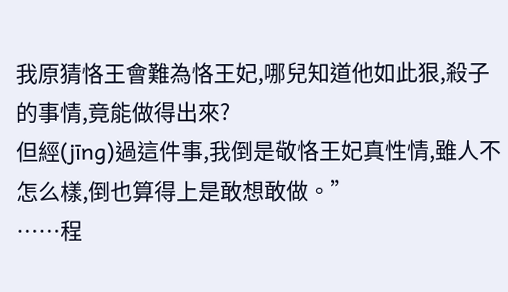我原猜恪王會難為恪王妃,哪兒知道他如此狠,殺子的事情,竟能做得出來?
但經(jīng)過這件事,我倒是敬恪王妃真性情,雖人不怎么樣,倒也算得上是敢想敢做。”
……程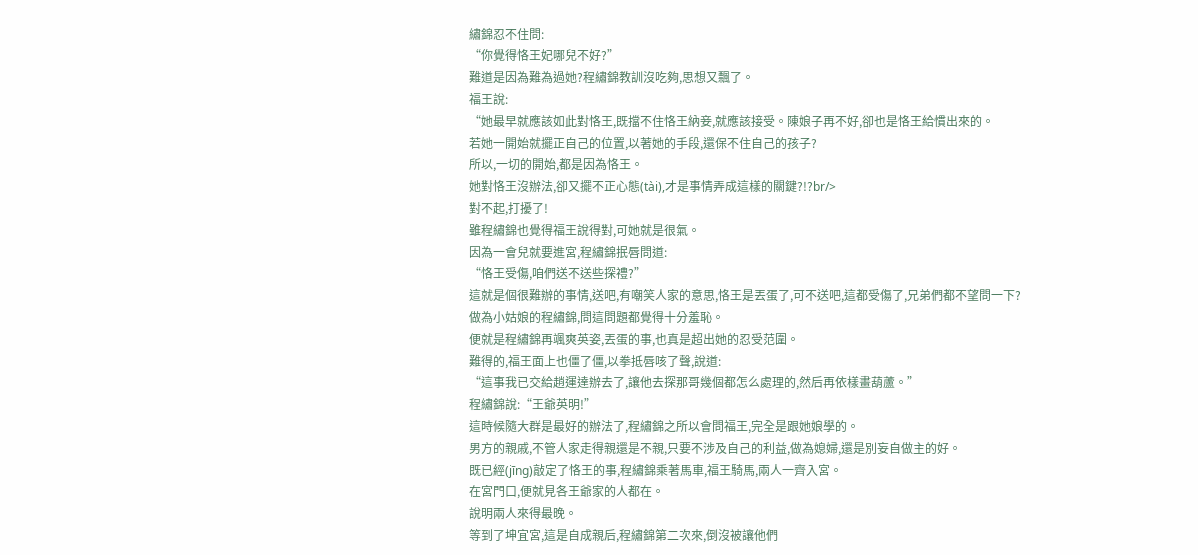繡錦忍不住問:
“你覺得恪王妃哪兒不好?”
難道是因為難為過她?程繡錦教訓沒吃夠,思想又飄了。
福王說:
“她最早就應該如此對恪王,既擋不住恪王納妾,就應該接受。陳娘子再不好,卻也是恪王給慣出來的。
若她一開始就擺正自己的位置,以著她的手段,還保不住自己的孩子?
所以,一切的開始,都是因為恪王。
她對恪王沒辦法,卻又擺不正心態(tài),才是事情弄成這樣的關鍵?!?br/>
對不起,打擾了!
雖程繡錦也覺得福王說得對,可她就是很氣。
因為一會兒就要進宮,程繡錦抿唇問道:
“恪王受傷,咱們送不送些探禮?”
這就是個很難辦的事情,送吧,有嘲笑人家的意思,恪王是丟蛋了,可不送吧,這都受傷了,兄弟們都不望問一下?
做為小姑娘的程繡錦,問這問題都覺得十分羞恥。
便就是程繡錦再颯爽英姿,丟蛋的事,也真是超出她的忍受范圍。
難得的,福王面上也僵了僵,以拳抵唇咳了聲,說道:
“這事我已交給趙運達辦去了,讓他去探那哥幾個都怎么處理的,然后再依樣畫葫蘆。”
程繡錦說:“王爺英明!”
這時候隨大群是最好的辦法了,程繡錦之所以會問福王,完全是跟她娘學的。
男方的親戚,不管人家走得親還是不親,只要不涉及自己的利益,做為媳婦,還是別妄自做主的好。
既已經(jīng)敲定了恪王的事,程繡錦乘著馬車,福王騎馬,兩人一齊入宮。
在宮門口,便就見各王爺家的人都在。
說明兩人來得最晚。
等到了坤宜宮,這是自成親后,程繡錦第二次來,倒沒被讓他們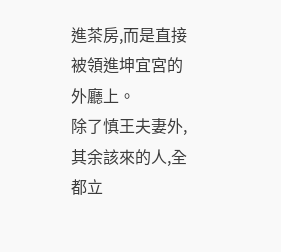進茶房,而是直接被領進坤宜宮的外廳上。
除了慎王夫妻外,其余該來的人,全都立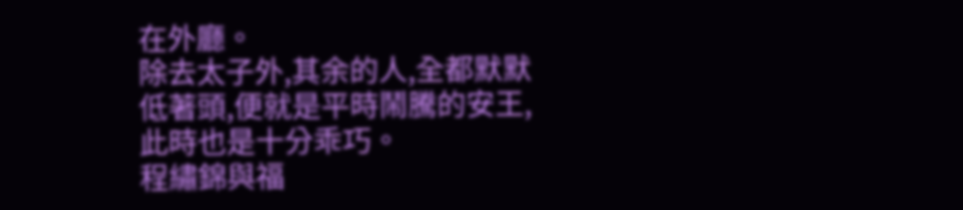在外廳。
除去太子外,其余的人,全都默默低著頭,便就是平時鬧騰的安王,此時也是十分乖巧。
程繡錦與福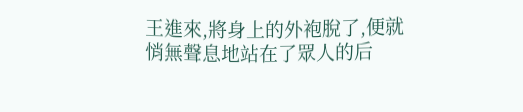王進來,將身上的外袍脫了,便就悄無聲息地站在了眾人的后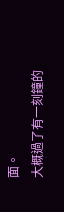面。
大概過了有一刻鐘的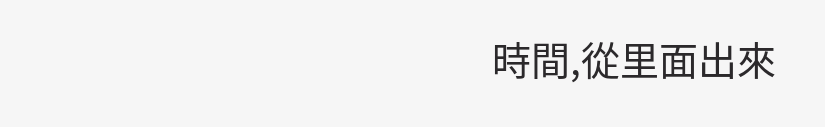時間,從里面出來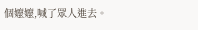個嬤嬤,喊了眾人進去。